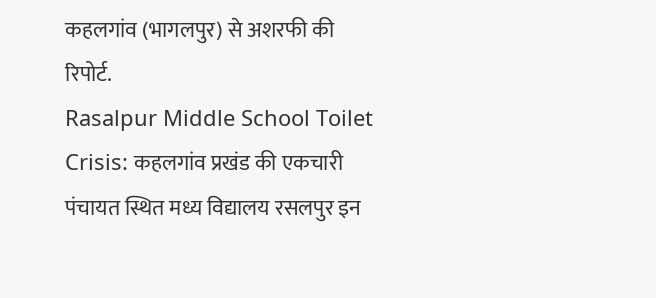कहलगांव (भागलपुर) से अशरफी की रिपोर्ट.
Rasalpur Middle School Toilet Crisis: कहलगांव प्रखंड की एकचारी पंचायत स्थित मध्य विद्यालय रसलपुर इन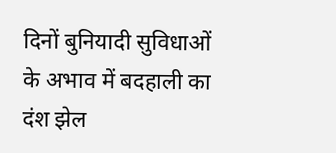दिनों बुनियादी सुविधाओं के अभाव में बदहाली का दंश झेल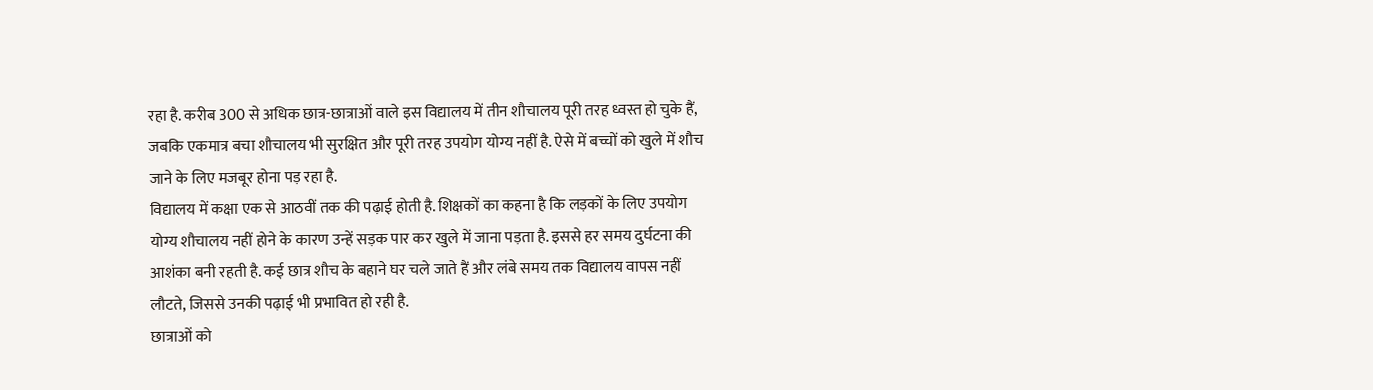रहा है. करीब 300 से अधिक छात्र-छात्राओं वाले इस विद्यालय में तीन शौचालय पूरी तरह ध्वस्त हो चुके हैं, जबकि एकमात्र बचा शौचालय भी सुरक्षित और पूरी तरह उपयोग योग्य नहीं है. ऐसे में बच्चों को खुले में शौच जाने के लिए मजबूर होना पड़ रहा है.
विद्यालय में कक्षा एक से आठवीं तक की पढ़ाई होती है. शिक्षकों का कहना है कि लड़कों के लिए उपयोग योग्य शौचालय नहीं होने के कारण उन्हें सड़क पार कर खुले में जाना पड़ता है. इससे हर समय दुर्घटना की आशंका बनी रहती है. कई छात्र शौच के बहाने घर चले जाते हैं और लंबे समय तक विद्यालय वापस नहीं लौटते, जिससे उनकी पढ़ाई भी प्रभावित हो रही है.
छात्राओं को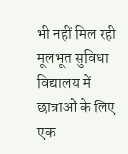भी नहीं मिल रही मूलभूत सुविधा
विद्यालय में छात्राओं के लिए एक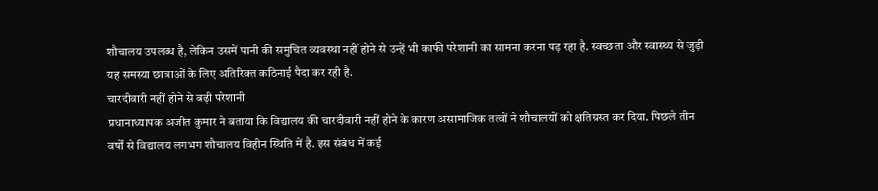शौचालय उपलब्ध है, लेकिन उसमें पानी की समुचित व्यवस्था नहीं होने से उन्हें भी काफी परेशानी का सामना करना पड़ रहा है. स्वच्छता और स्वास्थ्य से जुड़ी यह समस्या छात्राओं के लिए अतिरिक्त कठिनाई पैदा कर रही है.
चारदीवारी नहीं होने से बढ़ी परेशानी
प्रधानाध्यापक अजीत कुमार ने बताया कि विद्यालय की चारदीवारी नहीं होने के कारण असामाजिक तत्वों ने शौचालयों को क्षतिग्रस्त कर दिया. पिछले तीन वर्षों से विद्यालय लगभग शौचालय विहीन स्थिति में है. इस संबंध में कई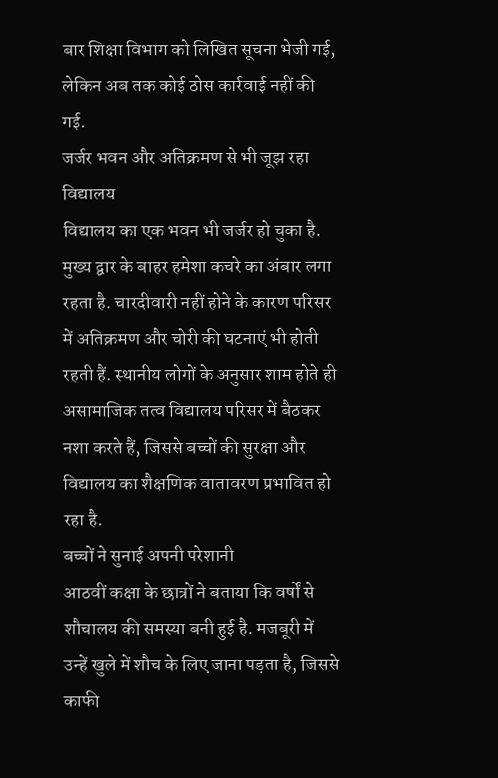बार शिक्षा विभाग को लिखित सूचना भेजी गई, लेकिन अब तक कोई ठोस कार्रवाई नहीं की गई.
जर्जर भवन और अतिक्रमण से भी जूझ रहा विद्यालय
विद्यालय का एक भवन भी जर्जर हो चुका है. मुख्य द्वार के बाहर हमेशा कचरे का अंबार लगा रहता है. चारदीवारी नहीं होने के कारण परिसर में अतिक्रमण और चोरी की घटनाएं भी होती रहती हैं. स्थानीय लोगों के अनुसार शाम होते ही असामाजिक तत्व विद्यालय परिसर में बैठकर नशा करते हैं, जिससे बच्चों की सुरक्षा और विद्यालय का शैक्षणिक वातावरण प्रभावित हो रहा है.
बच्चों ने सुनाई अपनी परेशानी
आठवीं कक्षा के छात्रों ने बताया कि वर्षों से शौचालय की समस्या बनी हुई है. मजबूरी में उन्हें खुले में शौच के लिए जाना पड़ता है, जिससे काफी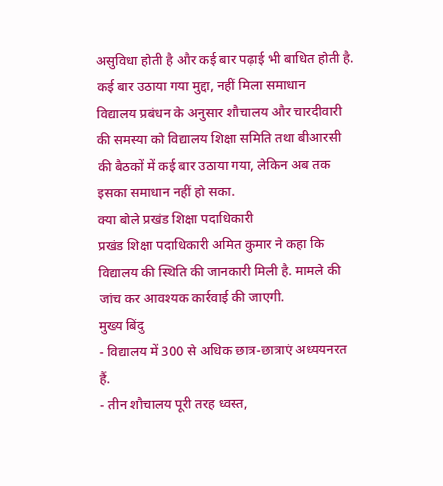असुविधा होती है और कई बार पढ़ाई भी बाधित होती है.
कई बार उठाया गया मुद्दा, नहीं मिला समाधान
विद्यालय प्रबंधन के अनुसार शौचालय और चारदीवारी की समस्या को विद्यालय शिक्षा समिति तथा बीआरसी की बैठकों में कई बार उठाया गया, लेकिन अब तक इसका समाधान नहीं हो सका.
क्या बोले प्रखंड शिक्षा पदाधिकारी
प्रखंड शिक्षा पदाधिकारी अमित कुमार ने कहा कि विद्यालय की स्थिति की जानकारी मिली है. मामले की जांच कर आवश्यक कार्रवाई की जाएगी.
मुख्य बिंदु
- विद्यालय में 300 से अधिक छात्र-छात्राएं अध्ययनरत हैं.
- तीन शौचालय पूरी तरह ध्वस्त,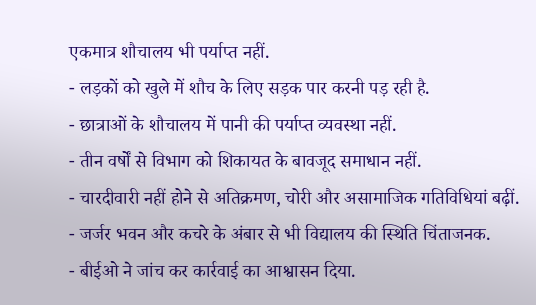एकमात्र शौचालय भी पर्याप्त नहीं.
- लड़कों को खुले में शौच के लिए सड़क पार करनी पड़ रही है.
- छात्राओं के शौचालय में पानी की पर्याप्त व्यवस्था नहीं.
- तीन वर्षों से विभाग को शिकायत के बावजूद समाधान नहीं.
- चारदीवारी नहीं होने से अतिक्रमण, चोरी और असामाजिक गतिविधियां बढ़ीं.
- जर्जर भवन और कचरे के अंबार से भी विद्यालय की स्थिति चिंताजनक.
- बीईओ ने जांच कर कार्रवाई का आश्वासन दिया.